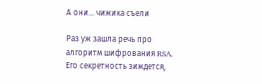А они… чижика съели

Раз уж зашла речь про алгоритм шифрования RSA. Его секретность зиждется,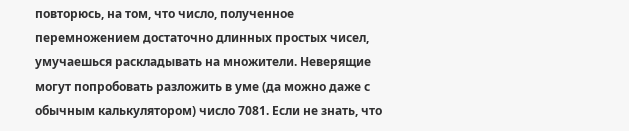повторюсь, на том, что число, полученное перемножением достаточно длинных простых чисел, умучаешься раскладывать на множители. Неверящие могут попробовать разложить в уме (да можно даже с обычным калькулятором) число 7081. Если не знать, что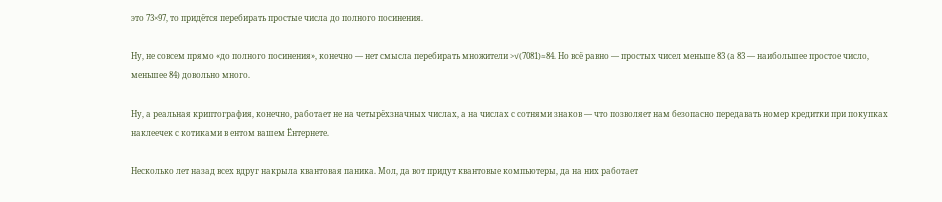это 73×97, то придётся перебирать простые числа до полного посинения.

Ну, не совсем прямо «до полного посинения», конечно — нет смысла перебирать множители >√(7081)≈84. Но всё равно — простых чисел меньше 83 (а 83 — наибольшее простое число, меньшее 84) довольно много.

Ну, а реальная криптография, конечно, работает не на четырёхзначных числах, а на числах с сотнями знаков — что позволяет нам безопасно передавать номер кредитки при покупках наклеечек с котиками в ентом вашем Ёнтернете.

Несколько лет назад всех вдруг накрыла квантовая паника. Мол, да вот придут квантовые компьютеры, да на них работает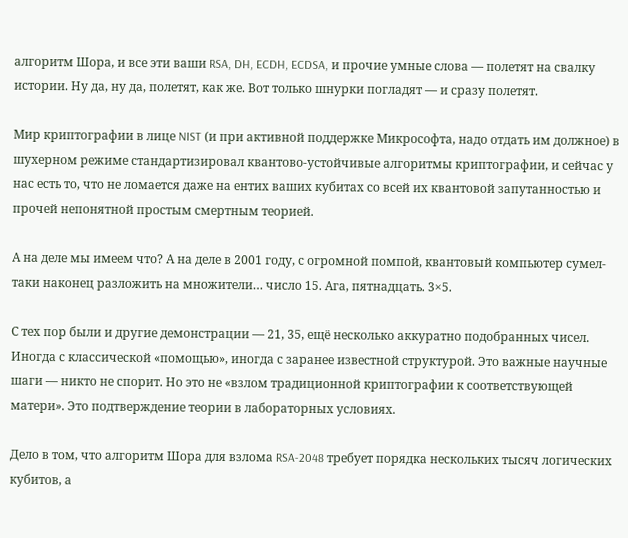алгоритм Шора, и все эти ваши RSA, DH, ECDH, ECDSA, и прочие умные слова — полетят на свалку истории. Ну да, ну да, полетят, как же. Вот только шнурки погладят — и сразу полетят.

Мир криптографии в лице NIST (и при активной поддержке Микрософта, надо отдать им должное) в шухерном режиме стандартизировал квантово-устойчивые алгоритмы криптографии, и сейчас у нас есть то, что не ломается даже на ентих ваших кубитах со всей их квантовой запутанностью и прочей непонятной простым смертным теорией.

А на деле мы имеем что? А на деле в 2001 году, с огромной помпой, квантовый компьютер сумел-таки наконец разложить на множители… число 15. Ага, пятнадцать. 3×5.

С тех пор были и другие демонстрации — 21, 35, ещё несколько аккуратно подобранных чисел. Иногда с классической «помощью», иногда с заранее известной структурой. Это важные научные шаги — никто не спорит. Но это не «взлом традиционной криптографии к соответствующей матери». Это подтверждение теории в лабораторных условиях.

Дело в том, что алгоритм Шора для взлома RSA-2048 требует порядка нескольких тысяч логических кубитов, а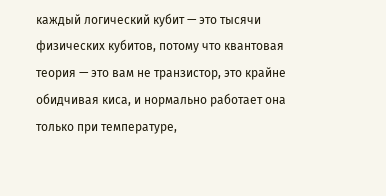каждый логический кубит — это тысячи физических кубитов, потому что квантовая теория — это вам не транзистор, это крайне обидчивая киса, и нормально работает она только при температуре,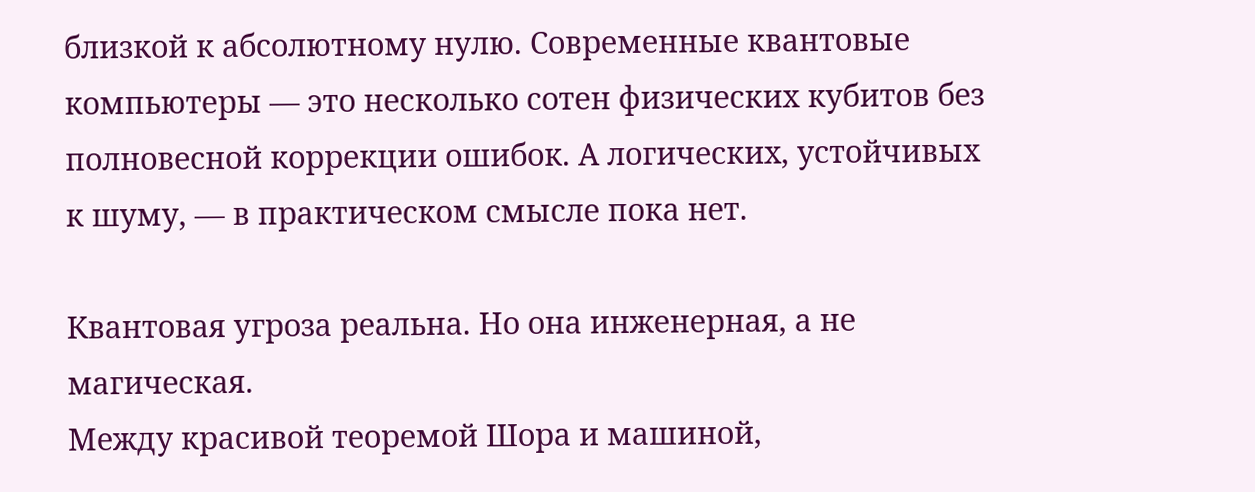близкой к абсолютному нулю. Современные квантовые компьютеры — это несколько сотен физических кубитов без полновесной коррекции ошибок. А логических, устойчивых к шуму, — в практическом смысле пока нет.

Квантовая угроза реальна. Но она инженерная, а не магическая.
Между красивой теоремой Шора и машиной,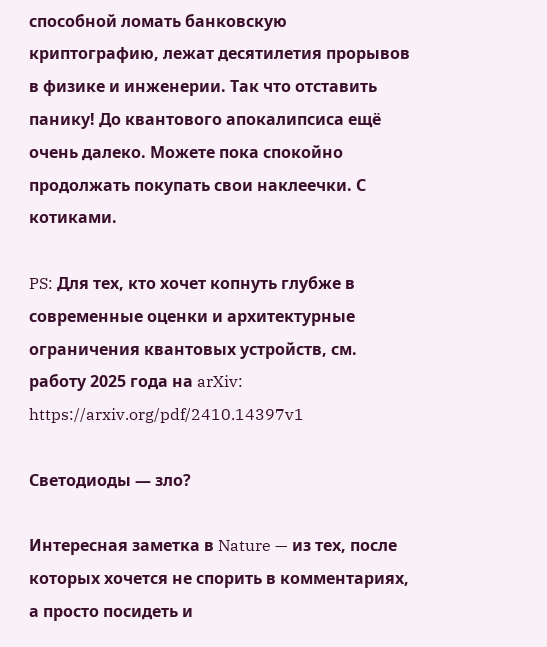способной ломать банковскую криптографию, лежат десятилетия прорывов в физике и инженерии. Так что отставить панику! До квантового апокалипсиса ещё очень далеко. Можете пока спокойно продолжать покупать свои наклеечки. С котиками.

PS: Для тех, кто хочет копнуть глубже в современные оценки и архитектурные ограничения квантовых устройств, см. работу 2025 года на arXiv: https://arxiv.org/pdf/2410.14397v1

Светодиоды — зло?

Интересная заметка в Nature — из тех, после которых хочется не спорить в комментариях, а просто посидеть и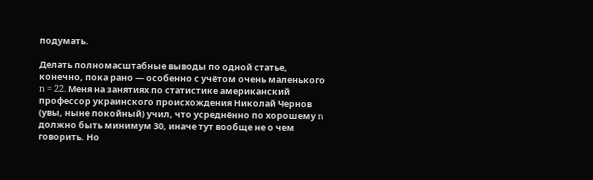подумать.

Делать полномасштабные выводы по одной статье, конечно, пока рано — особенно с учётом очень маленького n = 22. Меня на занятиях по статистике американский профессор украинского происхождения Николай Чернов (увы, ныне покойный) учил, что усреднённо по хорошему n должно быть минимум 30, иначе тут вообще не о чем говорить. Но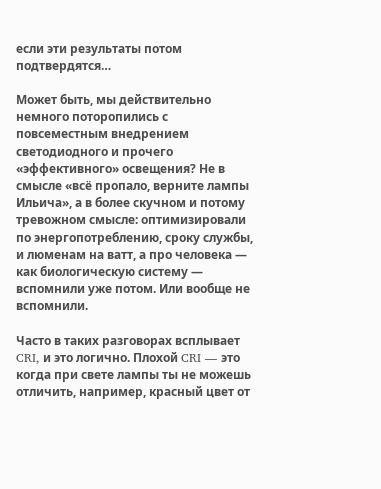если эти результаты потом подтвердятся…

Может быть, мы действительно немного поторопились с повсеместным внедрением светодиодного и прочего «эффективного» освещения? Не в смысле «всё пропало, верните лампы Ильича», а в более скучном и потому тревожном смысле: оптимизировали по энергопотреблению, сроку службы, и люменам на ватт, а про человека — как биологическую систему — вспомнили уже потом. Или вообще не вспомнили.

Часто в таких разговорах всплывает CRI, и это логично. Плохой CRI — это когда при свете лампы ты не можешь отличить, например, красный цвет от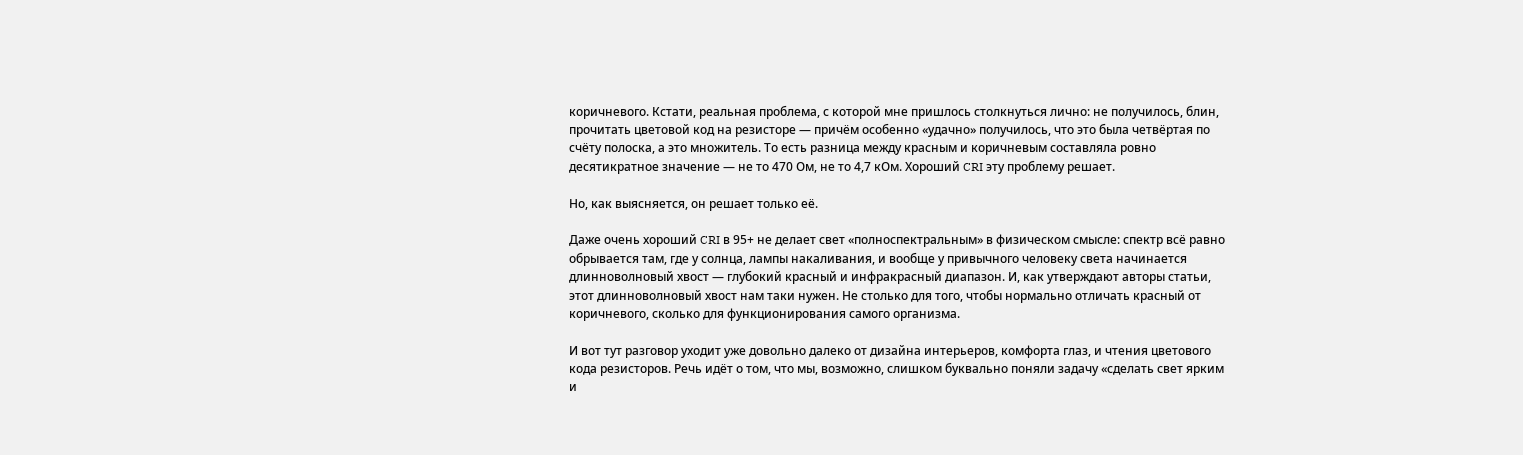коричневого. Кстати, реальная проблема, с которой мне пришлось столкнуться лично: не получилось, блин, прочитать цветовой код на резисторе — причём особенно «удачно» получилось, что это была четвёртая по счёту полоска, а это множитель. То есть разница между красным и коричневым составляла ровно десятикратное значение — не то 470 Ом, не то 4,7 кОм. Хороший CRI эту проблему решает.

Но, как выясняется, он решает только её.

Даже очень хороший CRI в 95+ не делает свет «полноспектральным» в физическом смысле: спектр всё равно обрывается там, где у солнца, лампы накаливания, и вообще у привычного человеку света начинается длинноволновый хвост — глубокий красный и инфракрасный диапазон. И, как утверждают авторы статьи, этот длинноволновый хвост нам таки нужен. Не столько для того, чтобы нормально отличать красный от коричневого, сколько для функционирования самого организма.

И вот тут разговор уходит уже довольно далеко от дизайна интерьеров, комфорта глаз, и чтения цветового кода резисторов. Речь идёт о том, что мы, возможно, слишком буквально поняли задачу «сделать свет ярким и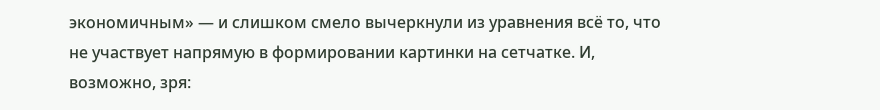экономичным» — и слишком смело вычеркнули из уравнения всё то, что не участвует напрямую в формировании картинки на сетчатке. И, возможно, зря: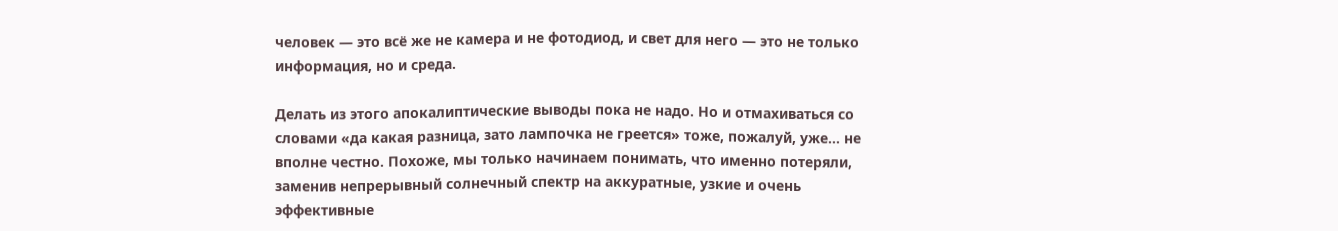человек — это всё же не камера и не фотодиод, и свет для него — это не только информация, но и среда.

Делать из этого апокалиптические выводы пока не надо. Но и отмахиваться со словами «да какая разница, зато лампочка не греется» тоже, пожалуй, уже… не вполне честно. Похоже, мы только начинаем понимать, что именно потеряли, заменив непрерывный солнечный спектр на аккуратные, узкие и очень эффективные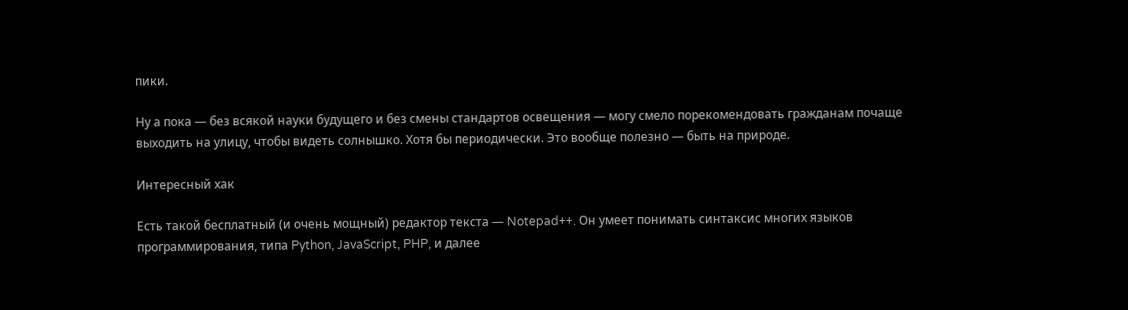пики.

Ну а пока — без всякой науки будущего и без смены стандартов освещения — могу смело порекомендовать гражданам почаще выходить на улицу, чтобы видеть солнышко. Хотя бы периодически. Это вообще полезно — быть на природе.

Интересный хак

Есть такой бесплатный (и очень мощный) редактор текста — Notepad++. Он умеет понимать синтаксис многих языков программирования, типа Python, JavaScript, PHP, и далее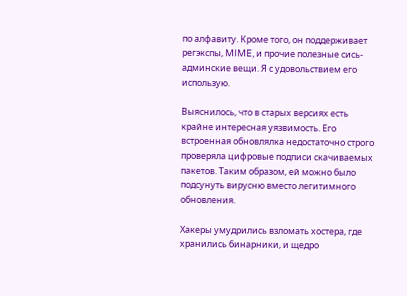по алфавиту. Кроме того, он поддерживает регэкспы, MIME, и прочие полезные сись-админские вещи. Я с удовольствием его использую.

Выяснилось, что в старых версиях есть крайне интересная уязвимость. Его встроенная обновлялка недостаточно строго проверяла цифровые подписи скачиваемых пакетов. Таким образом, ей можно было подсунуть вирусню вместо легитимного обновления.

Хакеры умудрились взломать хостера, где хранились бинарники, и щедро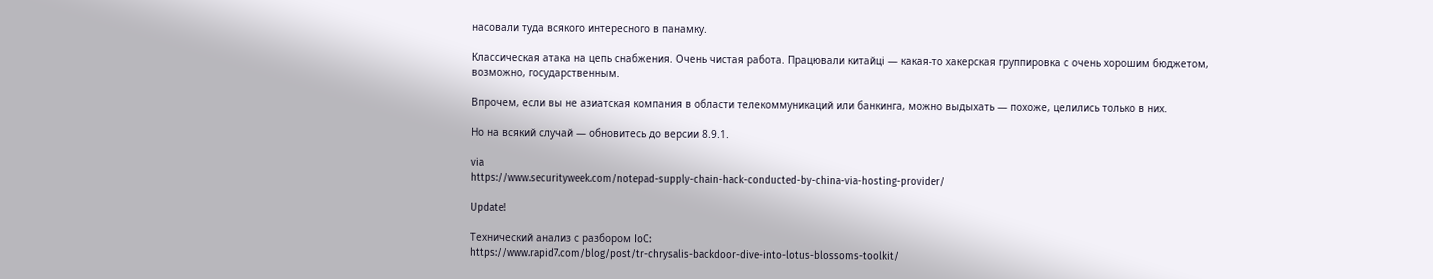насовали туда всякого интересного в панамку.

Классическая атака на цепь снабжения. Очень чистая работа. Працювали китайці — какая-то хакерская группировка с очень хорошим бюджетом, возможно, государственным.

Впрочем, если вы не азиатская компания в области телекоммуникаций или банкинга, можно выдыхать — похоже, целились только в них.

Но на всякий случай — обновитесь до версии 8.9.1.

via
https://www.securityweek.com/notepad-supply-chain-hack-conducted-by-china-via-hosting-provider/

Update!

Технический анализ с разбором IoC:
https://www.rapid7.com/blog/post/tr-chrysalis-backdoor-dive-into-lotus-blossoms-toolkit/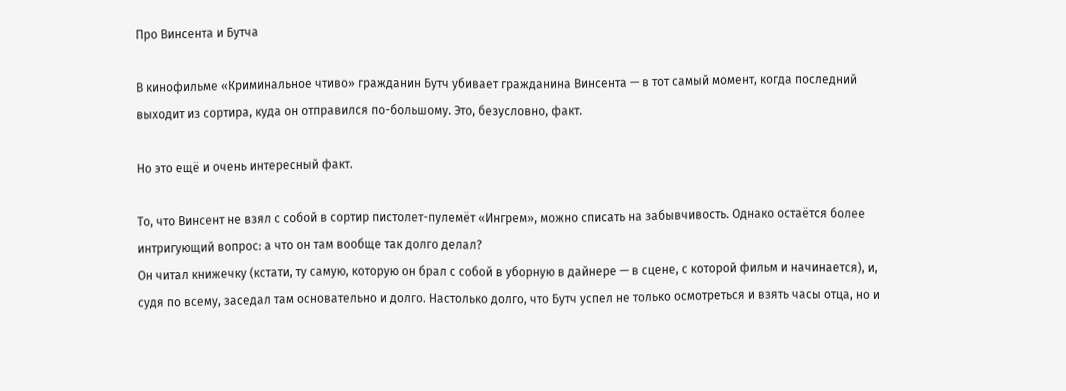Про Винсента и Бутча

В кинофильме «Криминальное чтиво» гражданин Бутч убивает гражданина Винсента — в тот самый момент, когда последний выходит из сортира, куда он отправился по-большому. Это, безусловно, факт.

Но это ещё и очень интересный факт.

То, что Винсент не взял с собой в сортир пистолет-пулемёт «Ингрем», можно списать на забывчивость. Однако остаётся более интригующий вопрос: а что он там вообще так долго делал?
Он читал книжечку (кстати, ту самую, которую он брал с собой в уборную в дайнере — в сцене, с которой фильм и начинается), и, судя по всему, заседал там основательно и долго. Настолько долго, что Бутч успел не только осмотреться и взять часы отца, но и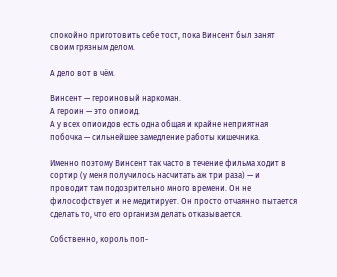спокойно приготовить себе тост, пока Винсент был занят своим грязным делом.

А дело вот в чём.

Винсент — героиновый наркоман.
А героин — это опиоид.
А у всех опиоидов есть одна общая и крайне неприятная побочка — сильнейшее замедление работы кишечника.

Именно поэтому Винсент так часто в течение фильма ходит в сортир (у меня получилось насчитать аж три раза) — и проводит там подозрительно много времени. Он не философствует и не медитирует. Он просто отчаянно пытается сделать то, что его организм делать отказывается.

Собственно, король поп-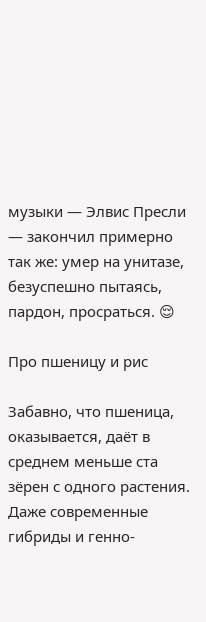музыки — Элвис Пресли — закончил примерно так же: умер на унитазе, безуспешно пытаясь, пардон, просраться. 😌

Про пшеницу и рис

Забавно, что пшеница, оказывается, даёт в среднем меньше ста зёрен с одного растения. Даже современные гибриды и генно-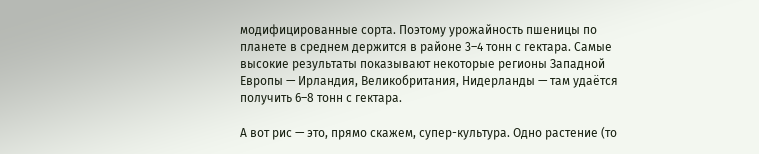модифицированные сорта. Поэтому урожайность пшеницы по планете в среднем держится в районе 3–4 тонн с гектара. Самые высокие результаты показывают некоторые регионы Западной Европы — Ирландия, Великобритания, Нидерланды — там удаётся получить 6–8 тонн с гектара.

А вот рис — это, прямо скажем, супер-культура. Одно растение (то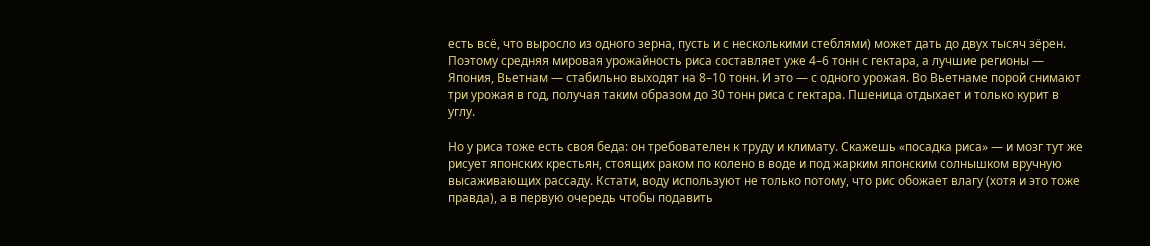есть всё, что выросло из одного зерна, пусть и с несколькими стеблями) может дать до двух тысяч зёрен. Поэтому средняя мировая урожайность риса составляет уже 4–6 тонн с гектара, а лучшие регионы — Япония, Вьетнам — стабильно выходят на 8–10 тонн. И это — с одного урожая. Во Вьетнаме порой снимают три урожая в год, получая таким образом до 30 тонн риса с гектара. Пшеница отдыхает и только курит в углу.

Но у риса тоже есть своя беда: он требователен к труду и климату. Скажешь «посадка риса» — и мозг тут же рисует японских крестьян, стоящих раком по колено в воде и под жарким японским солнышком вручную высаживающих рассаду. Кстати, воду используют не только потому, что рис обожает влагу (хотя и это тоже правда), а в первую очередь чтобы подавить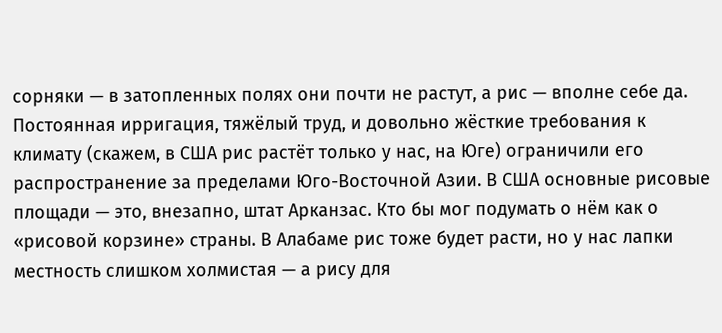сорняки — в затопленных полях они почти не растут, а рис — вполне себе да. Постоянная ирригация, тяжёлый труд, и довольно жёсткие требования к климату (скажем, в США рис растёт только у нас, на Юге) ограничили его распространение за пределами Юго-Восточной Азии. В США основные рисовые площади — это, внезапно, штат Арканзас. Кто бы мог подумать о нём как о «рисовой корзине» страны. В Алабаме рис тоже будет расти, но у нас лапки местность слишком холмистая — а рису для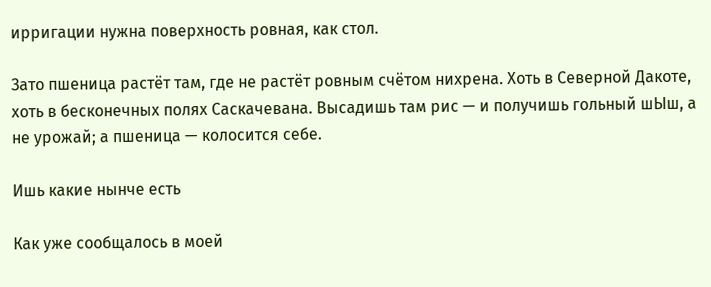ирригации нужна поверхность ровная, как стол.

Зато пшеница растёт там, где не растёт ровным счётом нихрена. Хоть в Северной Дакоте, хоть в бесконечных полях Саскачевана. Высадишь там рис — и получишь гольный шЫш, а не урожай; а пшеница — колосится себе.

Ишь какие нынче есть

Как уже сообщалось в моей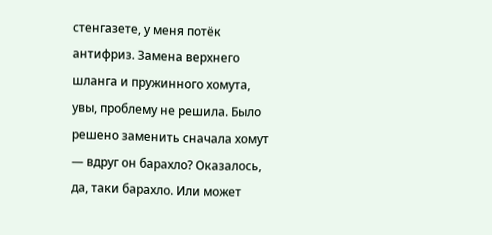стенгазете, у меня потёк антифриз. Замена верхнего шланга и пружинного хомута, увы, проблему не решила. Было решено заменить сначала хомут — вдруг он барахло? Оказалось, да, таки барахло. Или может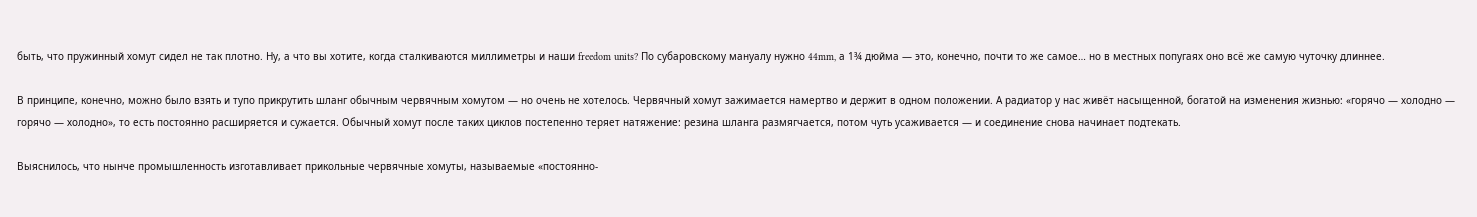быть, что пружинный хомут сидел не так плотно. Ну, а что вы хотите, когда сталкиваются миллиметры и наши freedom units? По субаровскому мануалу нужно 44mm, а 1¾ дюйма — это, конечно, почти то же самое… но в местных попугаях оно всё же самую чуточку длиннее.

В принципе, конечно, можно было взять и тупо прикрутить шланг обычным червячным хомутом — но очень не хотелось. Червячный хомут зажимается намертво и держит в одном положении. А радиатор у нас живёт насыщенной, богатой на изменения жизнью: «горячо — холодно — горячо — холодно», то есть постоянно расширяется и сужается. Обычный хомут после таких циклов постепенно теряет натяжение: резина шланга размягчается, потом чуть усаживается — и соединение снова начинает подтекать.

Выяснилось, что нынче промышленность изготавливает прикольные червячные хомуты, называемые «постоянно-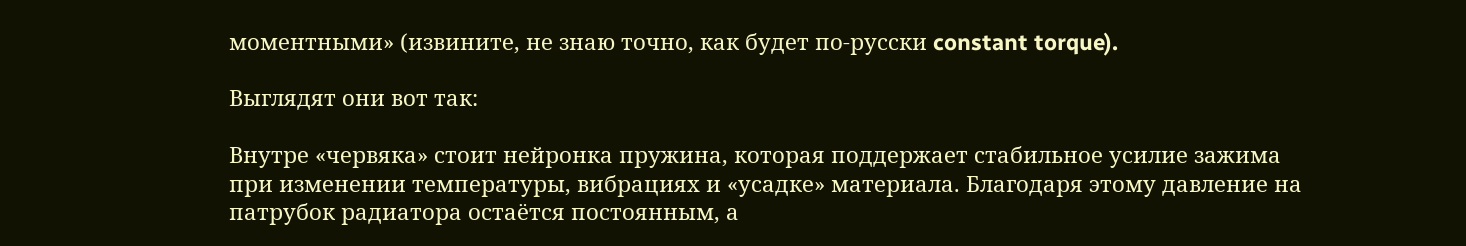моментными» (извините, не знаю точно, как будет по-русски constant torque).

Выглядят они вот так:

Внутре «червяка» стоит нейронка пружина, которая поддержает стабильное усилие зажима при изменении температуры, вибрациях и «усадке» материала. Благодаря этому давление на патрубок радиатора остаётся постоянным, а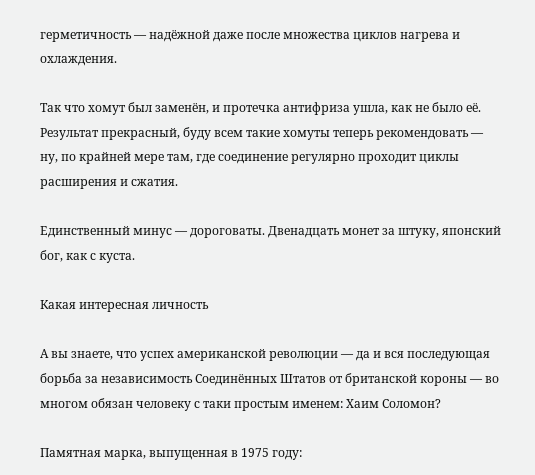герметичность — надёжной даже после множества циклов нагрева и охлаждения.

Так что хомут был заменён, и протечка антифриза ушла, как не было её. Результат прекрасный, буду всем такие хомуты теперь рекомендовать — ну, по крайней мере там, где соединение регулярно проходит циклы расширения и сжатия.

Единственный минус — дороговаты. Двенадцать монет за штуку, японский бог, как с куста.

Какая интересная личность

А вы знаете, что успех американской революции — да и вся последующая борьба за независимость Соединённых Штатов от британской короны — во многом обязан человеку с таки простым именем: Хаим Соломон?

Памятная марка, выпущенная в 1975 году: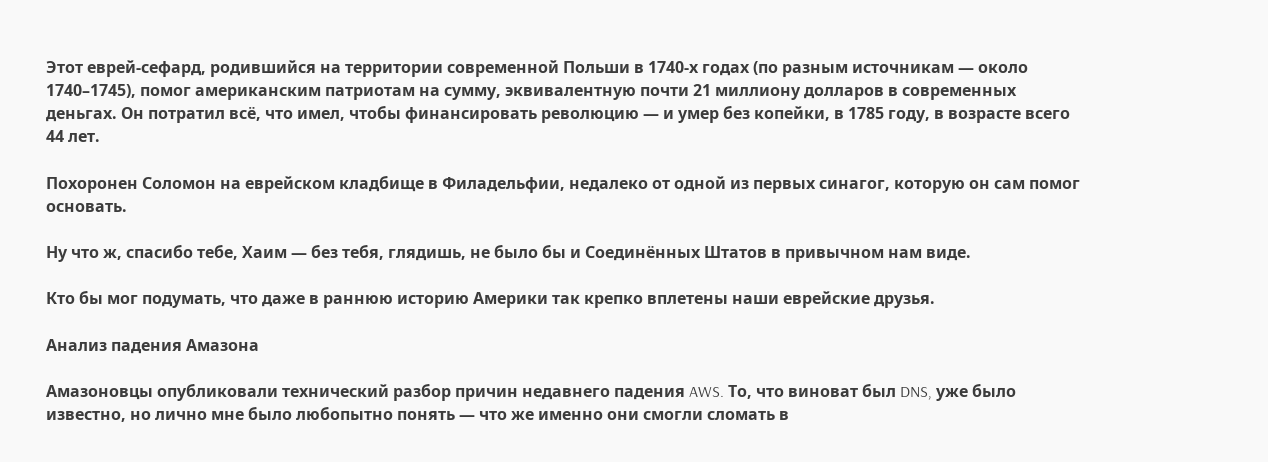Этот еврей-сефард, родившийся на территории современной Польши в 1740‑х годах (по разным источникам — около 1740–1745), помог американским патриотам на сумму, эквивалентную почти 21 миллиону долларов в современных деньгах. Он потратил всё, что имел, чтобы финансировать революцию — и умер без копейки, в 1785 году, в возрасте всего 44 лет.

Похоронен Соломон на еврейском кладбище в Филадельфии, недалеко от одной из первых синагог, которую он сам помог основать.

Ну что ж, спасибо тебе, Хаим — без тебя, глядишь, не было бы и Соединённых Штатов в привычном нам виде.

Кто бы мог подумать, что даже в раннюю историю Америки так крепко вплетены наши еврейские друзья.

Анализ падения Амазона

Амазоновцы опубликовали технический разбор причин недавнего падения AWS. То, что виноват был DNS, уже было известно, но лично мне было любопытно понять — что же именно они смогли сломать в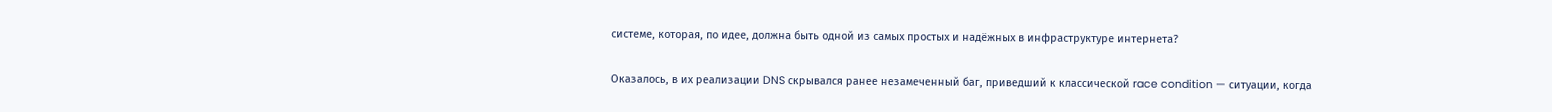системе, которая, по идее, должна быть одной из самых простых и надёжных в инфраструктуре интернета?

Оказалось, в их реализации DNS скрывался ранее незамеченный баг, приведший к классической race condition — ситуации, когда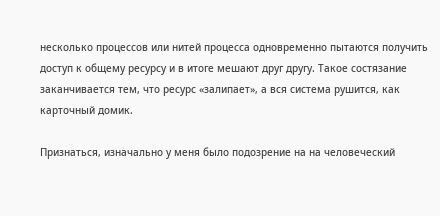несколько процессов или нитей процесса одновременно пытаются получить доступ к общему ресурсу и в итоге мешают друг другу. Такое состязание заканчивается тем, что ресурс «залипает», а вся система рушится, как карточный домик.

Признаться, изначально у меня было подозрение на на человеческий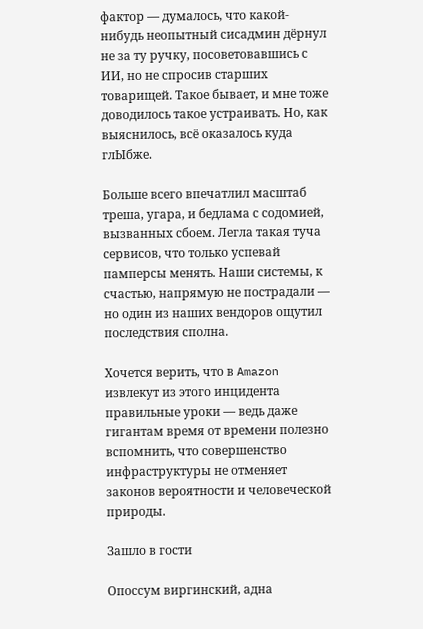фактор — думалось, что какой-нибудь неопытный сисадмин дёрнул не за ту ручку, посоветовавшись с ИИ, но не спросив старших товарищей. Такое бывает, и мне тоже доводилось такое устраивать. Но, как выяснилось, всё оказалось куда глЫбже.

Больше всего впечатлил масштаб треша, угара, и бедлама с содомией, вызванных сбоем. Легла такая туча сервисов, что только успевай памперсы менять. Наши системы, к счастью, напрямую не пострадали — но один из наших вендоров ощутил последствия сполна.

Хочется верить, что в Amazon извлекут из этого инцидента правильные уроки — ведь даже гигантам время от времени полезно вспомнить, что совершенство инфраструктуры не отменяет законов вероятности и человеческой природы.

Зашло в гости

Опоссум виргинский, адна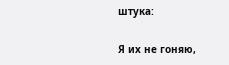штука:

Я их не гоняю,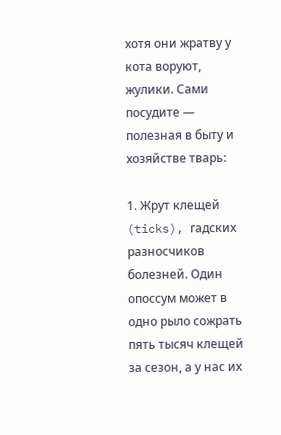хотя они жратву у кота воруют, жулики. Сами посудите — полезная в быту и хозяйстве тварь:

1. Жрут клещей (ticks), гадских разносчиков болезней. Один опоссум может в одно рыло сожрать пять тысяч клещей за сезон, а у нас их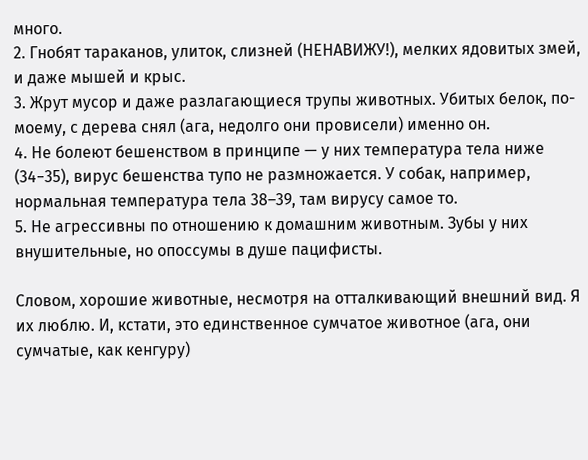много.
2. Гнобят тараканов, улиток, слизней (НЕНАВИЖУ!), мелких ядовитых змей, и даже мышей и крыс.
3. Жрут мусор и даже разлагающиеся трупы животных. Убитых белок, по-моему, с дерева снял (ага, недолго они провисели) именно он.
4. Не болеют бешенством в принципе — у них температура тела ниже (34−35), вирус бешенства тупо не размножается. У собак, например, нормальная температура тела 38–39, там вирусу самое то.
5. Не агрессивны по отношению к домашним животным. Зубы у них внушительные, но опоссумы в душе пацифисты.

Словом, хорошие животные, несмотря на отталкивающий внешний вид. Я их люблю. И, кстати, это единственное сумчатое животное (ага, они сумчатые, как кенгуру)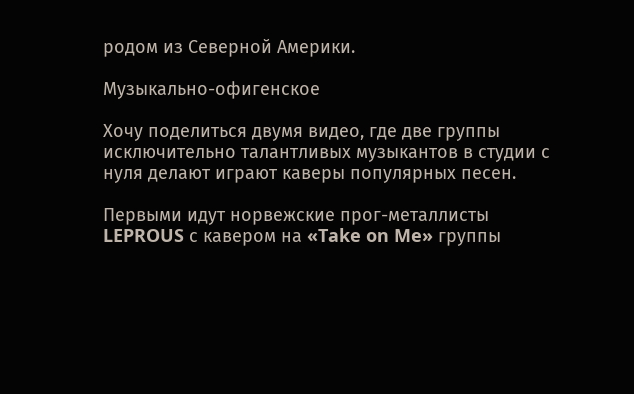родом из Северной Америки.

Музыкально-офигенское

Хочу поделиться двумя видео, где две группы исключительно талантливых музыкантов в студии с нуля делают играют каверы популярных песен.

Первыми идут норвежские прог-металлисты LEPROUS с кавером на «Take on Me» группы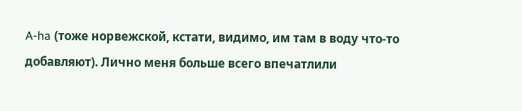A‑ha (тоже норвежской, кстати, видимо, им там в воду что-то добавляют). Лично меня больше всего впечатлили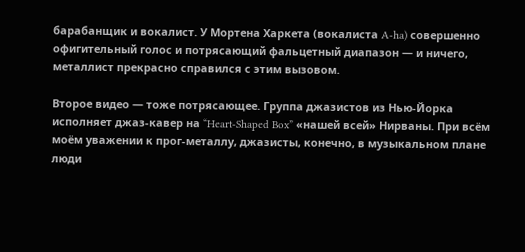барабанщик и вокалист. У Мортена Харкета (вокалиста A‑ha) совершенно офигительный голос и потрясающий фальцетный диапазон — и ничего, металлист прекрасно справился с этим вызовом.

Второе видео — тоже потрясающее. Группа джазистов из Нью-Йорка исполняет джаз-кавер на “Heart-Shaped Box” «нашей всей» Нирваны. При всём моём уважении к прог-металлу, джазисты, конечно, в музыкальном плане люди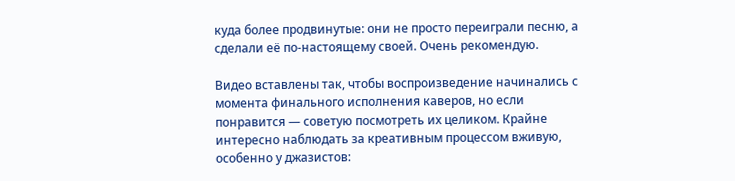куда более продвинутые: они не просто переиграли песню, а сделали её по-настоящему своей. Очень рекомендую.

Видео вставлены так, чтобы воспроизведение начинались с момента финального исполнения каверов, но если понравится — советую посмотреть их целиком. Крайне интересно наблюдать за креативным процессом вживую, особенно у джазистов: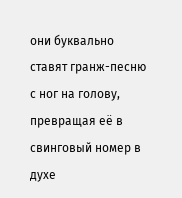они буквально ставят гранж-песню с ног на голову, превращая её в свинговый номер в духе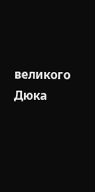великого Дюка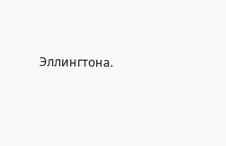Эллингтона.